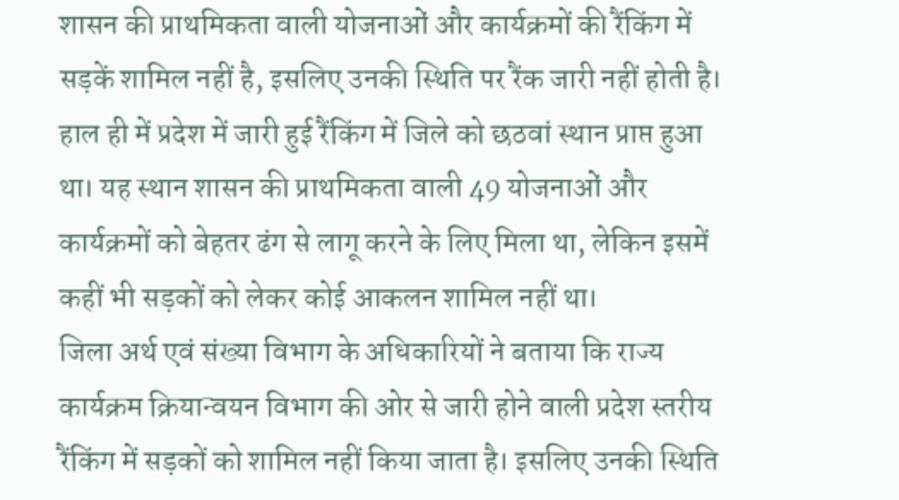शासन की प्राथमिकता वाली योजनाओं और कार्यक्रमों की रैंकिंग में सड़कें शामिल नहीं है, इसलिए उनकी स्थिति पर रैंक जारी नहीं होती है। हाल ही में प्रदेश में जारी हुई रैंकिंग में जिले को छठवां स्थान प्राप्त हुआ था। यह स्थान शासन की प्राथमिकता वाली 49 योजनाओं और कार्यक्रमों को बेहतर ढंग से लागू करने के लिए मिला था, लेकिन इसमें कहीं भी सड़कों को लेकर कोई आकलन शामिल नहीं था।
जिला अर्थ एवं संख्या विभाग के अधिकारियों ने बताया कि राज्य कार्यक्रम क्रियान्वयन विभाग की ओर से जारी होने वाली प्रदेश स्तरीय रैंकिंग में सड़कों को शामिल नहीं किया जाता है। इसलिए उनकी स्थिति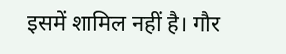इसमें शामिल नहीं है। गौर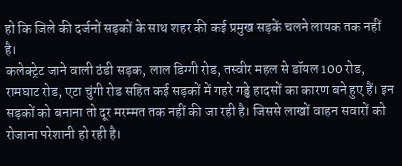हो कि जिले की दर्जनों सड़कों के साथ शहर की कई प्रमुख सड़कें चलने लायक तक नहीं है।
कलेक्ट्रेट जाने वाली ठंडी सड़क, लाल डिग्गी रोड, तस्वीर महल से डॉयल 100 रोड, रामघाट रोड, एटा चुंगी रोड सहित कई सड़कों में गहरे गड्ढे हादसों का कारण बने हुए हैं। इन सड़कों को बनाना तो दूर मरम्मत तक नहीं की जा रही है। जिससे लाखों वाहन सवारों को रोजाना परेशानी हो रही है।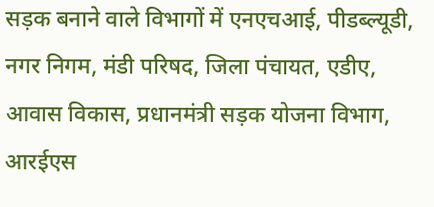सड़क बनाने वाले विभागों में एनएचआई, पीडब्ल्यूडी, नगर निगम, मंडी परिषद, जिला पंचायत, एडीए, आवास विकास, प्रधानमंत्री सड़क योजना विभाग, आरईएस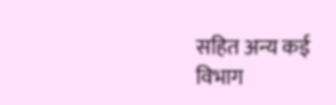सहित अन्य कई विभाग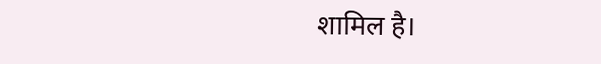शामिल है।